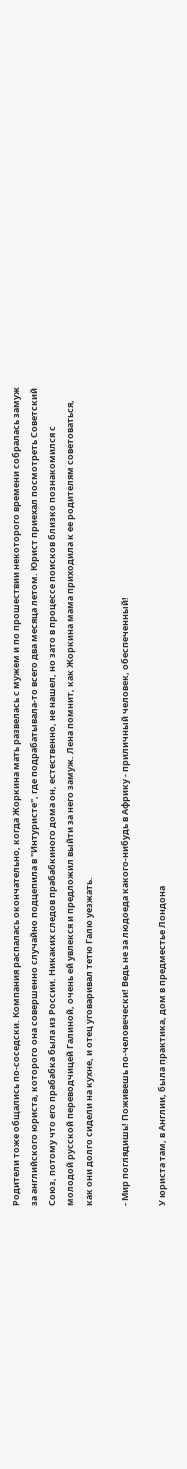Родители тоже общались по-соседски. Компания распалась окончательно, когда Жоркина мать развелась с мужем и по прошествии некоторого времени собралась замуж за английского юриста, которого она совершенно случайно подцепила в "Интуристе", где подрабатывала-то всего два месяца летом. Юрист приехал посмотреть Советский Союз, потому что его прабабка была из России. Никаких следов прабабкиного дома он, естественно, не нашел, но зато в процессе поисков близко познакомился с молодой русской переводчицей Галиной, очень ей увлекся и предложил выйти за него замуж. Лена помнит, как Жоркина мама приходила к ее родителям советоваться, как они долго сидели на кухне, и отец уговаривал тетю Галю уезжать.

- Мир поглядишь! Поживешь по-человечески! Ведь не за людоеда какого-нибудь в Африку - приличный человек, обеспеченный!

У юриста там, в Англии, была практика, дом в предместье Лондона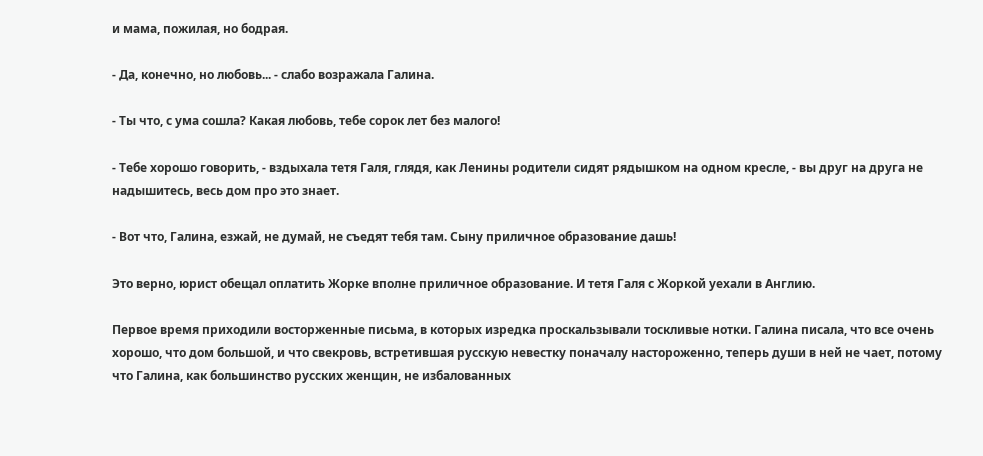и мама, пожилая, но бодрая.

- Да, конечно, но любовь... - слабо возражала Галина.

- Ты что, с ума сошла? Какая любовь, тебе сорок лет без малого!

- Тебе хорошо говорить, - вздыхала тетя Галя, глядя, как Ленины родители сидят рядышком на одном кресле, - вы друг на друга не надышитесь, весь дом про это знает.

- Вот что, Галина, езжай, не думай, не съедят тебя там. Сыну приличное образование дашь!

Это верно, юрист обещал оплатить Жорке вполне приличное образование. И тетя Галя с Жоркой уехали в Англию.

Первое время приходили восторженные письма, в которых изредка проскальзывали тоскливые нотки. Галина писала, что все очень хорошо, что дом большой, и что свекровь, встретившая русскую невестку поначалу настороженно, теперь души в ней не чает, потому что Галина, как большинство русских женщин, не избалованных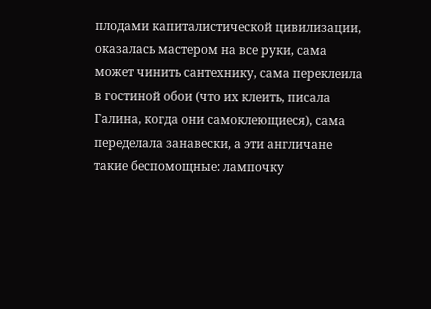плодами капиталистической цивилизации, оказалась мастером на все руки, сама может чинить сантехнику, сама переклеила в гостиной обои (что их клеить, писала Галина, когда они самоклеющиеся), сама переделала занавески, а эти англичане такие беспомощные: лампочку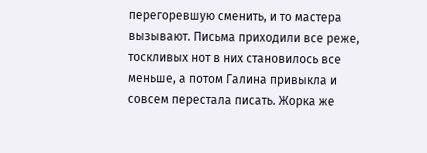перегоревшую сменить, и то мастера вызывают. Письма приходили все реже, тоскливых нот в них становилось все меньше, а потом Галина привыкла и совсем перестала писать. Жорка же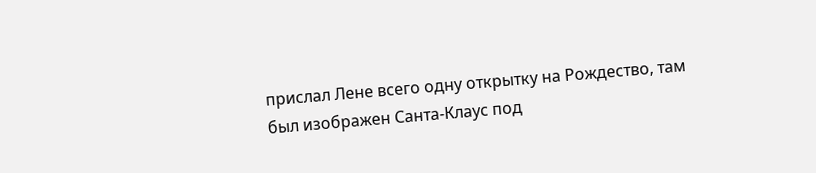прислал Лене всего одну открытку на Рождество, там был изображен Санта-Клаус под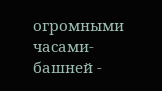огромными часами-башней -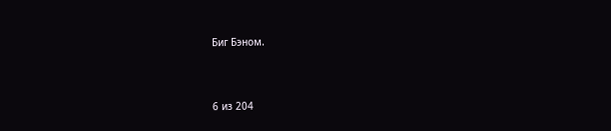Биг Бэном.



6 из 204